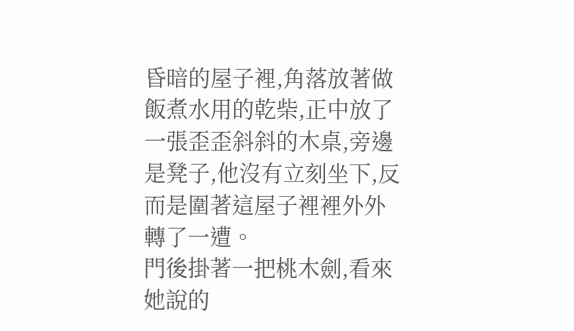昏暗的屋子裡,角落放著做飯煮水用的乾柴,正中放了一張歪歪斜斜的木桌,旁邊是凳子,他沒有立刻坐下,反而是圍著這屋子裡裡外外轉了一遭。
門後掛著一把桃木劍,看來她說的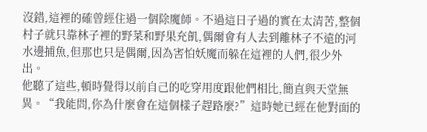沒錯,這裡的確曾經住過一個除魔師。不過這日子過的實在太清苦,整個村子就只靠林子裡的野菜和野果充飢,偶爾會有人去到離林子不遠的河水邊捕魚,但那也只是偶爾,因為害怕妖魔而躲在這裡的人們,很少外出。
他聽了這些,頓時覺得以前自己的吃穿用度跟他們相比,簡直與天堂無異。“我能問,你為什麼會在這個樣子趕路麼?”這時她已經在他對面的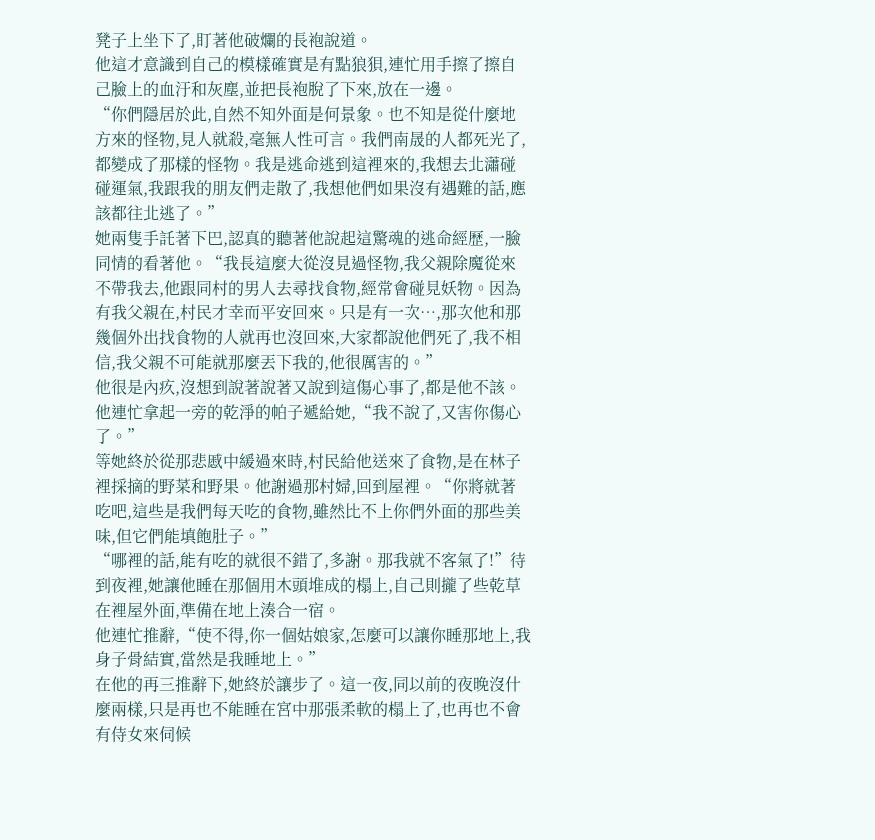凳子上坐下了,盯著他破爛的長袍說道。
他這才意識到自己的模樣確實是有點狼狽,連忙用手擦了擦自己臉上的血汙和灰塵,並把長袍脫了下來,放在一邊。
“你們隱居於此,自然不知外面是何景象。也不知是從什麼地方來的怪物,見人就殺,毫無人性可言。我們南晟的人都死光了,都變成了那樣的怪物。我是逃命逃到這裡來的,我想去北瀟碰碰運氣,我跟我的朋友們走散了,我想他們如果沒有遇難的話,應該都往北逃了。”
她兩隻手託著下巴,認真的聽著他說起這驚魂的逃命經歷,一臉同情的看著他。“我長這麼大從沒見過怪物,我父親除魔從來不帶我去,他跟同村的男人去尋找食物,經常會碰見妖物。因為有我父親在,村民才幸而平安回來。只是有一次…,那次他和那幾個外出找食物的人就再也沒回來,大家都說他們死了,我不相信,我父親不可能就那麼丟下我的,他很厲害的。”
他很是內疚,沒想到說著說著又說到這傷心事了,都是他不該。他連忙拿起一旁的乾淨的帕子遞給她,“我不說了,又害你傷心了。”
等她終於從那悲慼中緩過來時,村民給他送來了食物,是在林子裡採摘的野菜和野果。他謝過那村婦,回到屋裡。“你將就著吃吧,這些是我們每天吃的食物,雖然比不上你們外面的那些美味,但它們能填飽肚子。”
“哪裡的話,能有吃的就很不錯了,多謝。那我就不客氣了!”待到夜裡,她讓他睡在那個用木頭堆成的榻上,自己則攏了些乾草在裡屋外面,準備在地上湊合一宿。
他連忙推辭,“使不得,你一個姑娘家,怎麼可以讓你睡那地上,我身子骨結實,當然是我睡地上。”
在他的再三推辭下,她終於讓步了。這一夜,同以前的夜晚沒什麼兩樣,只是再也不能睡在宮中那張柔軟的榻上了,也再也不會有侍女來伺候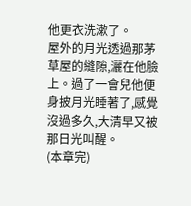他更衣洗漱了。
屋外的月光透過那茅草屋的縫隙,灑在他臉上。過了一會兒他便身披月光睡著了,感覺沒過多久,大清早又被那日光叫醒。
(本章完)